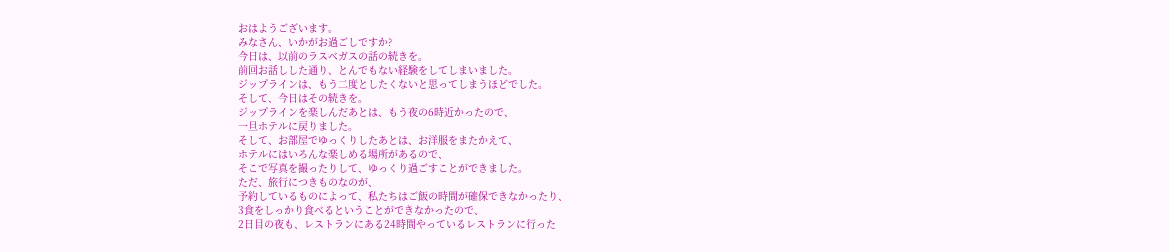おはようございます。
みなさん、いかがお過ごしですか?
今日は、以前のラスベガスの話の続きを。
前回お話しした通り、とんでもない経験をしてしまいました。
ジップラインは、もう二度としたくないと思ってしまうほどでした。
そして、今日はその続きを。
ジップラインを楽しんだあとは、もう夜の6時近かったので、
一旦ホテルに戻りました。
そして、お部屋でゆっくりしたあとは、お洋服をまたかえて、
ホテルにはいろんな楽しめる場所があるので、
そこで写真を撮ったりして、ゆっくり過ごすことができました。
ただ、旅行につきものなのが、
予約しているものによって、私たちはご飯の時間が確保できなかったり、
3食をしっかり食べるということができなかったので、
2日目の夜も、レストランにある24時間やっているレストランに行った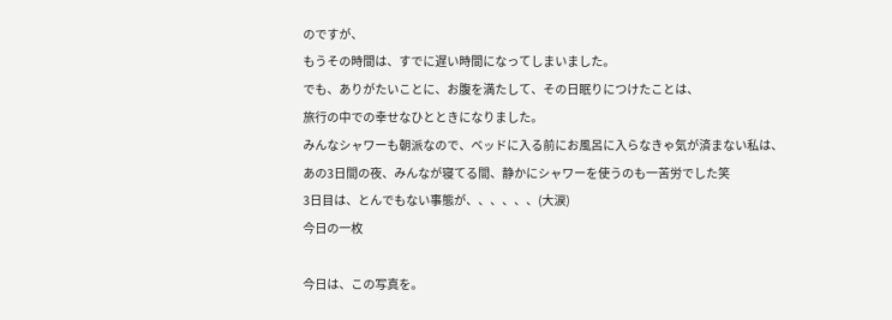のですが、
もうその時間は、すでに遅い時間になってしまいました。
でも、ありがたいことに、お腹を満たして、その日眠りにつけたことは、
旅行の中での幸せなひとときになりました。
みんなシャワーも朝派なので、ベッドに入る前にお風呂に入らなきゃ気が済まない私は、
あの3日間の夜、みんなが寝てる間、静かにシャワーを使うのも一苦労でした笑
3日目は、とんでもない事態が、、、、、、(大涙)
今日の一枚

今日は、この写真を。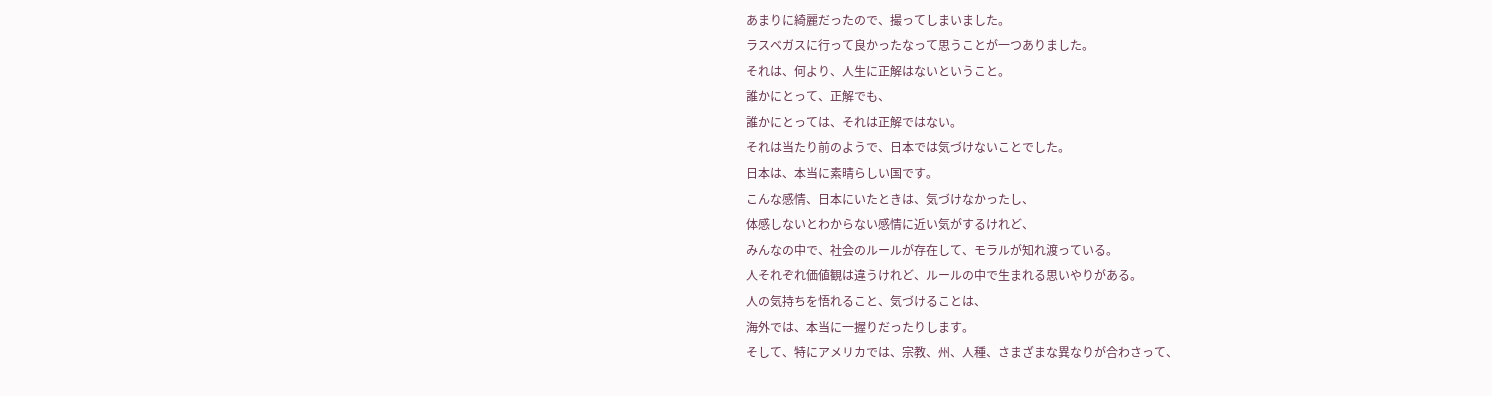あまりに綺麗だったので、撮ってしまいました。
ラスベガスに行って良かったなって思うことが一つありました。
それは、何より、人生に正解はないということ。
誰かにとって、正解でも、
誰かにとっては、それは正解ではない。
それは当たり前のようで、日本では気づけないことでした。
日本は、本当に素晴らしい国です。
こんな感情、日本にいたときは、気づけなかったし、
体感しないとわからない感情に近い気がするけれど、
みんなの中で、社会のルールが存在して、モラルが知れ渡っている。
人それぞれ価値観は違うけれど、ルールの中で生まれる思いやりがある。
人の気持ちを悟れること、気づけることは、
海外では、本当に一握りだったりします。
そして、特にアメリカでは、宗教、州、人種、さまざまな異なりが合わさって、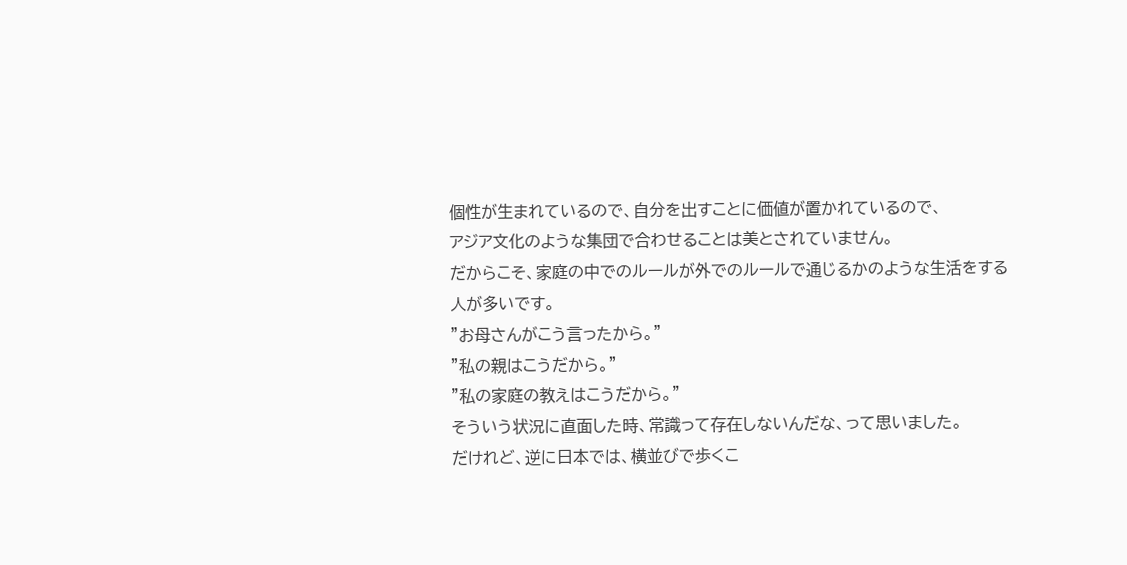個性が生まれているので、自分を出すことに価値が置かれているので、
アジア文化のような集団で合わせることは美とされていません。
だからこそ、家庭の中でのルールが外でのルールで通じるかのような生活をする人が多いです。
”お母さんがこう言ったから。”
”私の親はこうだから。”
”私の家庭の教えはこうだから。”
そういう状況に直面した時、常識って存在しないんだな、って思いました。
だけれど、逆に日本では、横並びで歩くこ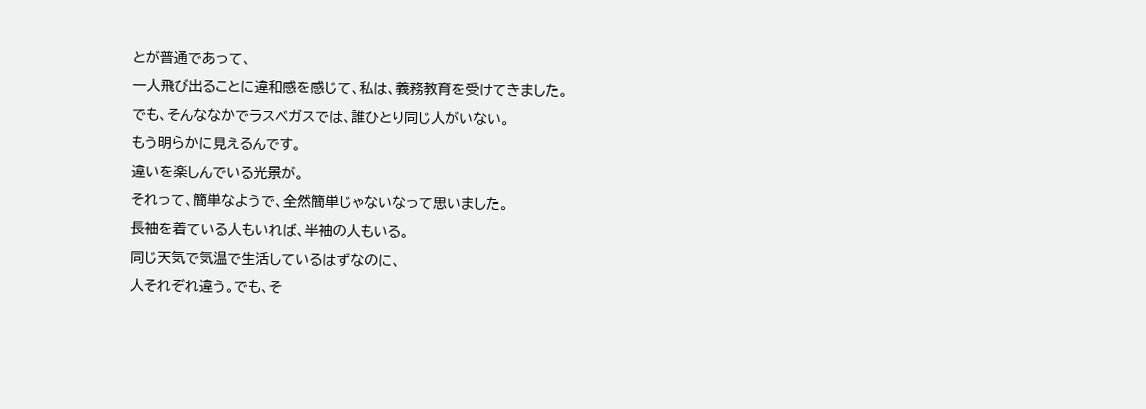とが普通であって、
一人飛び出ることに違和感を感じて、私は、義務教育を受けてきました。
でも、そんななかでラスベガスでは、誰ひとり同じ人がいない。
もう明らかに見えるんです。
違いを楽しんでいる光景が。
それって、簡単なようで、全然簡単じゃないなって思いました。
長袖を着ている人もいれば、半袖の人もいる。
同じ天気で気温で生活しているはずなのに、
人それぞれ違う。でも、そ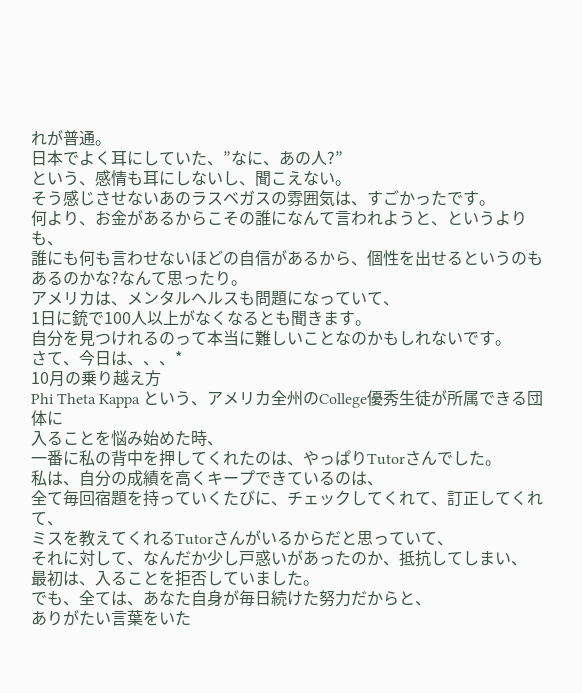れが普通。
日本でよく耳にしていた、”なに、あの人?”
という、感情も耳にしないし、聞こえない。
そう感じさせないあのラスベガスの雰囲気は、すごかったです。
何より、お金があるからこその誰になんて言われようと、というよりも、
誰にも何も言わせないほどの自信があるから、個性を出せるというのも
あるのかな?なんて思ったり。
アメリカは、メンタルヘルスも問題になっていて、
1日に銃で100人以上がなくなるとも聞きます。
自分を見つけれるのって本当に難しいことなのかもしれないです。
さて、今日は、、、*
10月の乗り越え方
Phi Theta Kappa という、アメリカ全州のCollege優秀生徒が所属できる団体に
入ることを悩み始めた時、
一番に私の背中を押してくれたのは、やっぱりTutorさんでした。
私は、自分の成績を高くキープできているのは、
全て毎回宿題を持っていくたびに、チェックしてくれて、訂正してくれて、
ミスを教えてくれるTutorさんがいるからだと思っていて、
それに対して、なんだか少し戸惑いがあったのか、抵抗してしまい、
最初は、入ることを拒否していました。
でも、全ては、あなた自身が毎日続けた努力だからと、
ありがたい言葉をいた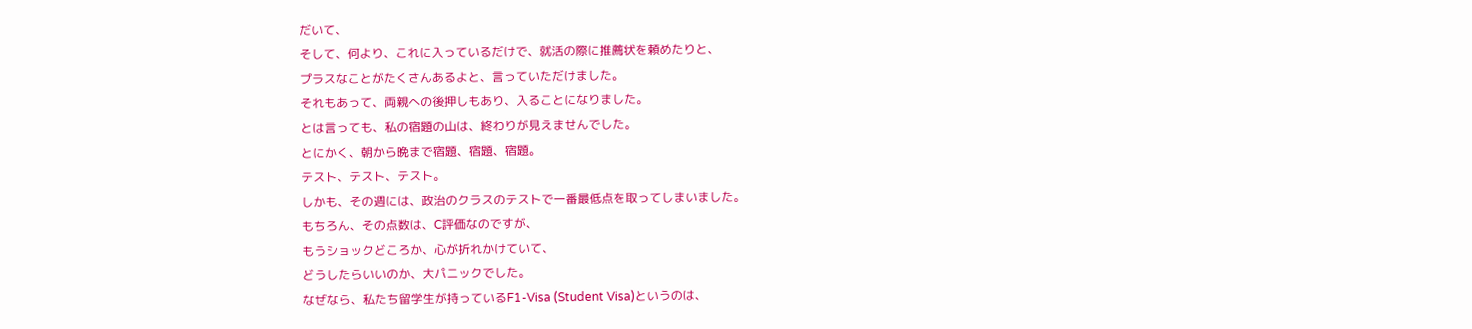だいて、
そして、何より、これに入っているだけで、就活の際に推薦状を頼めたりと、
プラスなことがたくさんあるよと、言っていただけました。
それもあって、両親への後押しもあり、入ることになりました。
とは言っても、私の宿題の山は、終わりが見えませんでした。
とにかく、朝から晩まで宿題、宿題、宿題。
テスト、テスト、テスト。
しかも、その週には、政治のクラスのテストで一番最低点を取ってしまいました。
もちろん、その点数は、C評価なのですが、
もうショックどころか、心が折れかけていて、
どうしたらいいのか、大パニックでした。
なぜなら、私たち留学生が持っているF1-Visa (Student Visa)というのは、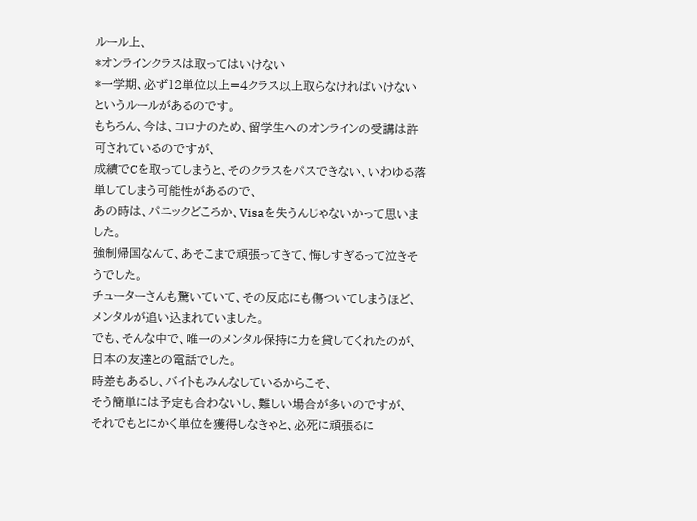ルール上、
*オンラインクラスは取ってはいけない
*一学期、必ず12単位以上=4クラス以上取らなければいけない
というルールがあるのです。
もちろん、今は、コロナのため、留学生へのオンラインの受講は許可されているのですが、
成績でCを取ってしまうと、そのクラスをパスできない、いわゆる落単してしまう可能性があるので、
あの時は、パニックどころか、Visaを失うんじゃないかって思いました。
強制帰国なんて、あそこまで頑張ってきて、悔しすぎるって泣きそうでした。
チューターさんも驚いていて、その反応にも傷ついてしまうほど、
メンタルが追い込まれていました。
でも、そんな中で、唯一のメンタル保持に力を貸してくれたのが、
日本の友達との電話でした。
時差もあるし、バイトもみんなしているからこそ、
そう簡単には予定も合わないし、難しい場合が多いのですが、
それでもとにかく単位を獲得しなきゃと、必死に頑張るに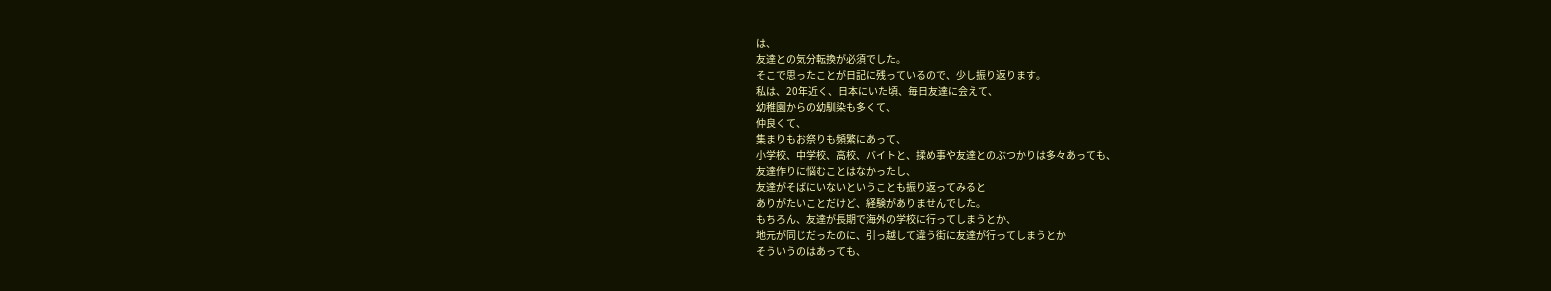は、
友達との気分転換が必須でした。
そこで思ったことが日記に残っているので、少し振り返ります。
私は、20年近く、日本にいた頃、毎日友達に会えて、
幼稚園からの幼馴染も多くて、
仲良くて、
集まりもお祭りも頻繁にあって、
小学校、中学校、高校、バイトと、揉め事や友達とのぶつかりは多々あっても、
友達作りに悩むことはなかったし、
友達がそばにいないということも振り返ってみると
ありがたいことだけど、経験がありませんでした。
もちろん、友達が長期で海外の学校に行ってしまうとか、
地元が同じだったのに、引っ越して違う街に友達が行ってしまうとか
そういうのはあっても、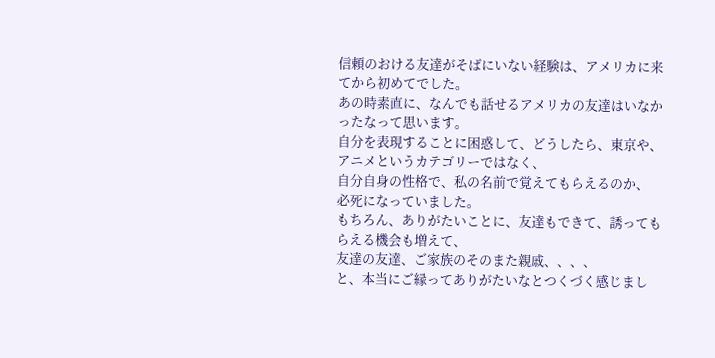信頼のおける友達がそばにいない経験は、アメリカに来てから初めてでした。
あの時素直に、なんでも話せるアメリカの友達はいなかったなって思います。
自分を表現することに困惑して、どうしたら、東京や、アニメというカテゴリーではなく、
自分自身の性格で、私の名前で覚えてもらえるのか、
必死になっていました。
もちろん、ありがたいことに、友達もできて、誘ってもらえる機会も増えて、
友達の友達、ご家族のそのまた親戚、、、、
と、本当にご縁ってありがたいなとつくづく感じまし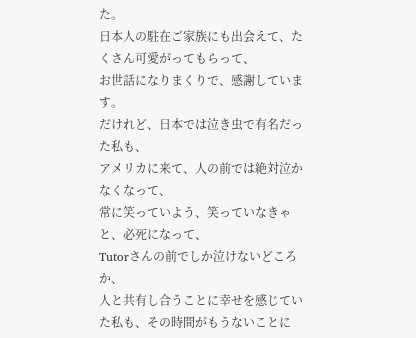た。
日本人の駐在ご家族にも出会えて、たくさん可愛がってもらって、
お世話になりまくりで、感謝しています。
だけれど、日本では泣き虫で有名だった私も、
アメリカに来て、人の前では絶対泣かなくなって、
常に笑っていよう、笑っていなきゃと、必死になって、
Tutorさんの前でしか泣けないどころか、
人と共有し合うことに幸せを感じていた私も、その時間がもうないことに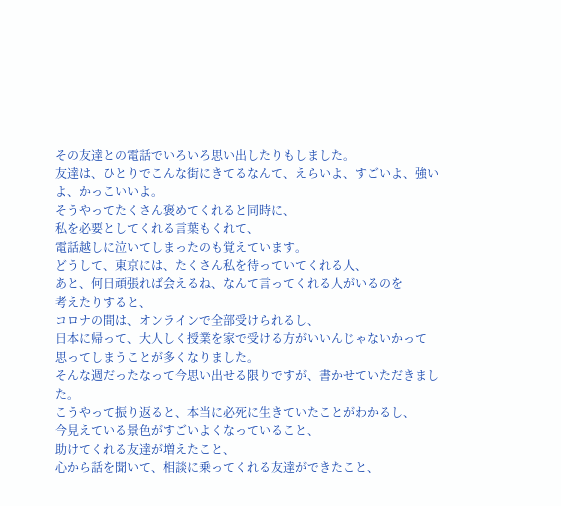その友達との電話でいろいろ思い出したりもしました。
友達は、ひとりでこんな街にきてるなんて、えらいよ、すごいよ、強いよ、かっこいいよ。
そうやってたくさん褒めてくれると同時に、
私を必要としてくれる言葉もくれて、
電話越しに泣いてしまったのも覚えています。
どうして、東京には、たくさん私を待っていてくれる人、
あと、何日頑張れば会えるね、なんて言ってくれる人がいるのを
考えたりすると、
コロナの間は、オンラインで全部受けられるし、
日本に帰って、大人しく授業を家で受ける方がいいんじゃないかって
思ってしまうことが多くなりました。
そんな週だったなって今思い出せる限りですが、書かせていただきました。
こうやって振り返ると、本当に必死に生きていたことがわかるし、
今見えている景色がすごいよくなっていること、
助けてくれる友達が増えたこと、
心から話を聞いて、相談に乗ってくれる友達ができたこと、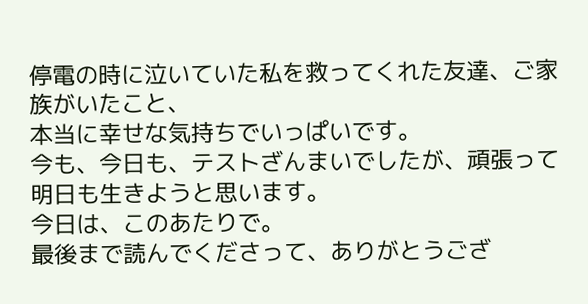停電の時に泣いていた私を救ってくれた友達、ご家族がいたこと、
本当に幸せな気持ちでいっぱいです。
今も、今日も、テストざんまいでしたが、頑張って明日も生きようと思います。
今日は、このあたりで。
最後まで読んでくださって、ありがとうござ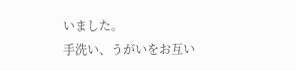いました。
手洗い、うがいをお互い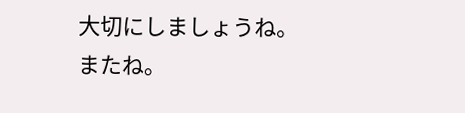大切にしましょうね。
またね。